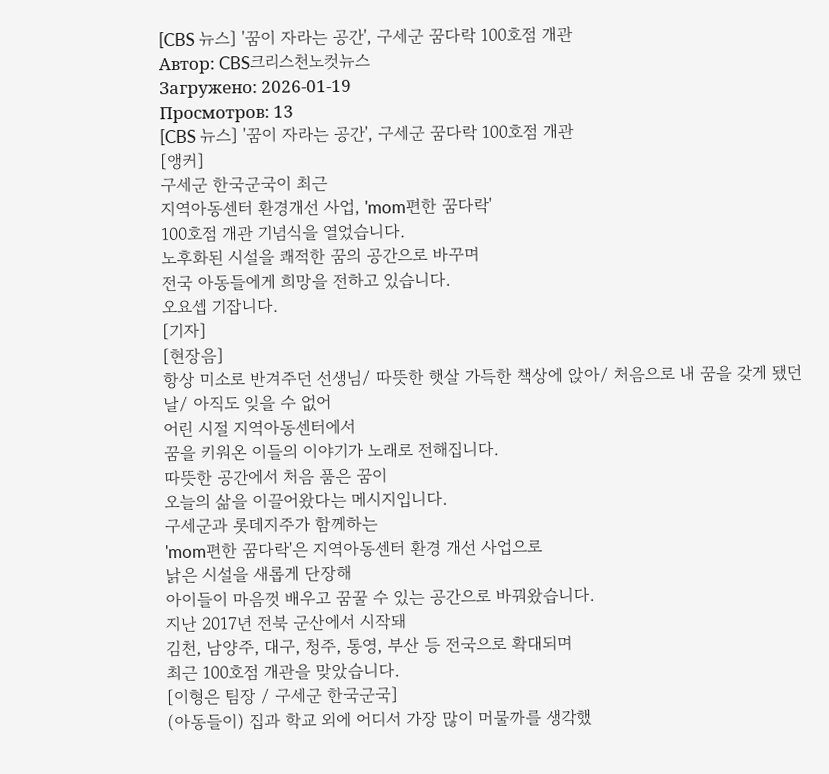[CBS 뉴스] '꿈이 자라는 공간', 구세군 꿈다락 100호점 개관
Автор: CBS크리스천노컷뉴스
Загружено: 2026-01-19
Просмотров: 13
[CBS 뉴스] '꿈이 자라는 공간', 구세군 꿈다락 100호점 개관
[앵커]
구세군 한국군국이 최근
지역아동센터 환경개선 사업, 'mom편한 꿈다락'
100호점 개관 기념식을 열었습니다.
노후화된 시설을 쾌적한 꿈의 공간으로 바꾸며
전국 아동들에게 희망을 전하고 있습니다.
오요셉 기잡니다.
[기자]
[현장음]
항상 미소로 반겨주던 선생님/ 따뜻한 햇살 가득한 책상에 앉아/ 처음으로 내 꿈을 갖게 됐던 날/ 아직도 잊을 수 없어
어린 시절 지역아동센터에서
꿈을 키워온 이들의 이야기가 노래로 전해집니다.
따뜻한 공간에서 처음 품은 꿈이
오늘의 삶을 이끌어왔다는 메시지입니다.
구세군과 롯데지주가 함께하는
'mom편한 꿈다락'은 지역아동센터 환경 개선 사업으로
낡은 시설을 새롭게 단장해
아이들이 마음껏 배우고 꿈꿀 수 있는 공간으로 바꿔왔습니다.
지난 2017년 전북 군산에서 시작돼
김천, 남양주, 대구, 청주, 통영, 부산 등 전국으로 확대되며
최근 100호점 개관을 맞았습니다.
[이형은 팀장 / 구세군 한국군국]
(아동들이) 집과 학교 외에 어디서 가장 많이 머물까를 생각했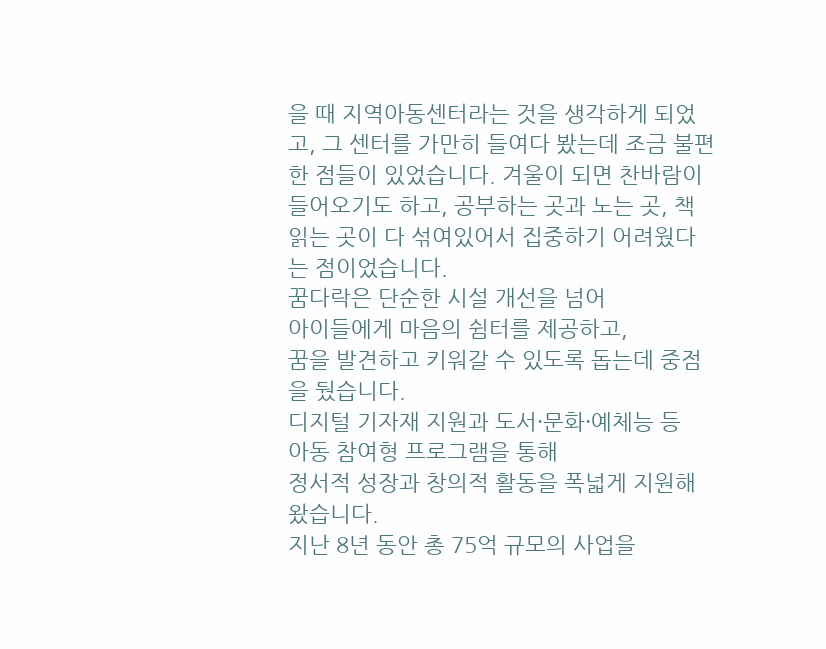을 때 지역아동센터라는 것을 생각하게 되었고, 그 센터를 가만히 들여다 봤는데 조금 불편한 점들이 있었습니다. 겨울이 되면 찬바람이 들어오기도 하고, 공부하는 곳과 노는 곳, 책 읽는 곳이 다 섞여있어서 집중하기 어려웠다는 점이었습니다.
꿈다락은 단순한 시설 개선을 넘어
아이들에게 마음의 쉼터를 제공하고,
꿈을 발견하고 키워갈 수 있도록 돕는데 중점을 뒀습니다.
디지털 기자재 지원과 도서·문화·예체능 등
아동 참여형 프로그램을 통해
정서적 성장과 창의적 활동을 폭넓게 지원해왔습니다.
지난 8년 동안 총 75억 규모의 사업을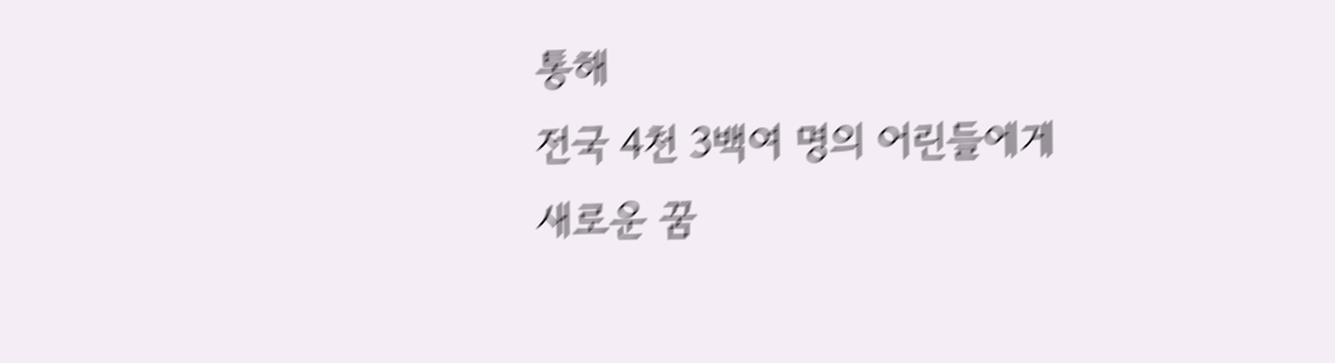통해
전국 4천 3백여 명의 어린들에게
새로운 꿈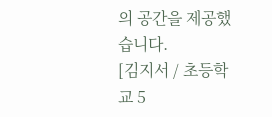의 공간을 제공했습니다.
[김지서 / 초등학교 5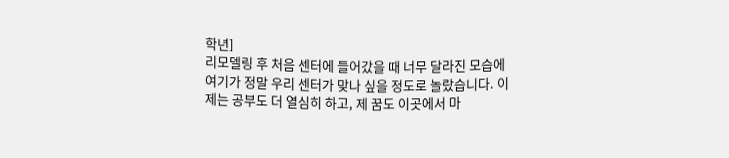학년]
리모델링 후 처음 센터에 들어갔을 때 너무 달라진 모습에 여기가 정말 우리 센터가 맞나 싶을 정도로 놀랐습니다. 이제는 공부도 더 열심히 하고, 제 꿈도 이곳에서 마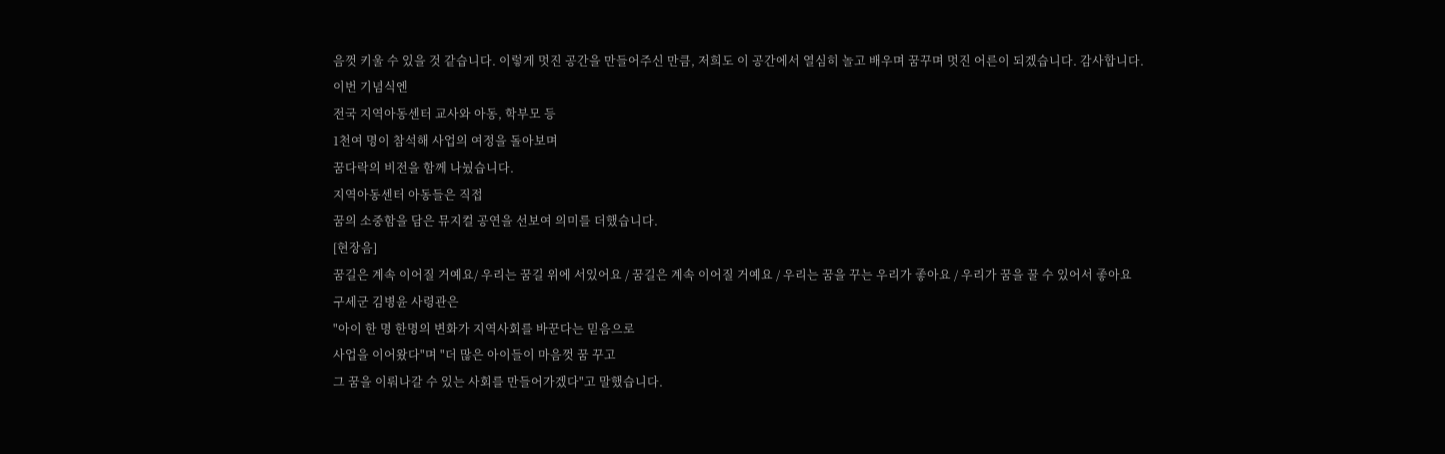음껏 키울 수 있을 것 같습니다. 이렇게 멋진 공간을 만들어주신 만큼, 저희도 이 공간에서 열심히 놀고 배우며 꿈꾸며 멋진 어른이 되겠습니다. 감사합니다.
이번 기념식엔
전국 지역아동센터 교사와 아동, 학부모 등
1천여 명이 참석해 사업의 여정을 돌아보며
꿈다락의 비전을 함께 나눴습니다.
지역아동센터 아동들은 직접
꿈의 소중함을 담은 뮤지컬 공연을 선보여 의미를 더했습니다.
[현장음]
꿈길은 계속 이어질 거예요/ 우리는 꿈길 위에 서있어요 / 꿈길은 계속 이어질 거예요 / 우리는 꿈을 꾸는 우리가 좋아요 / 우리가 꿈을 꿀 수 있어서 좋아요
구세군 김병윤 사령관은
"아이 한 명 한명의 변화가 지역사회를 바꾼다는 믿음으로
사업을 이어왔다"며 "더 많은 아이들이 마음껏 꿈 꾸고
그 꿈을 이뤄나갈 수 있는 사회를 만들어가겠다"고 말했습니다.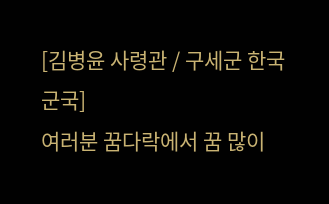[김병윤 사령관 / 구세군 한국군국]
여러분 꿈다락에서 꿈 많이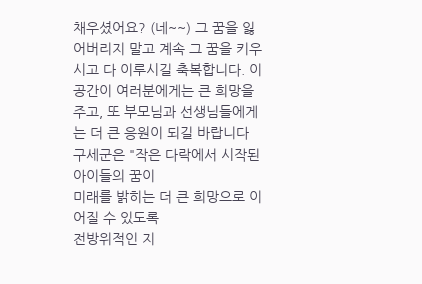채우셨어요? (네~~) 그 꿈을 잃어버리지 말고 계속 그 꿈을 키우시고 다 이루시길 축복합니다. 이 공간이 여러분에게는 큰 희망을 주고, 또 부모님과 선생님들에게는 더 큰 응원이 되길 바랍니다
구세군은 "작은 다락에서 시작된 아이들의 꿈이
미래를 밝히는 더 큰 희망으로 이어질 수 있도록
전방위적인 지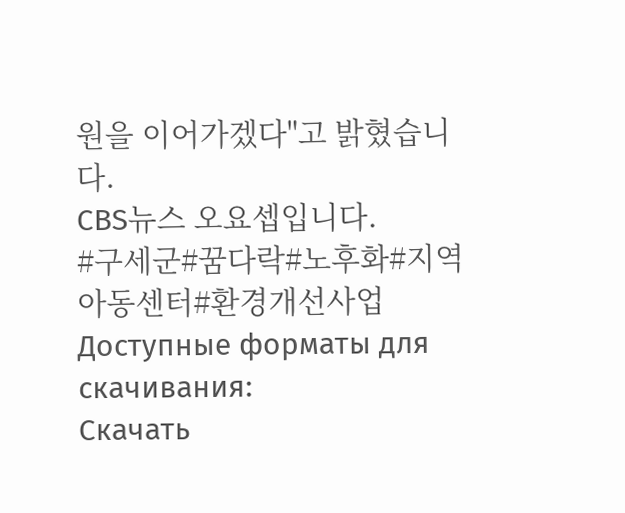원을 이어가겠다"고 밝혔습니다.
CBS뉴스 오요셉입니다.
#구세군#꿈다락#노후화#지역아동센터#환경개선사업
Доступные форматы для скачивания:
Скачать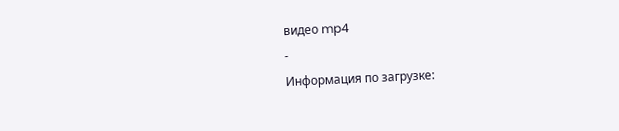видео mp4
-
Информация по загрузке: